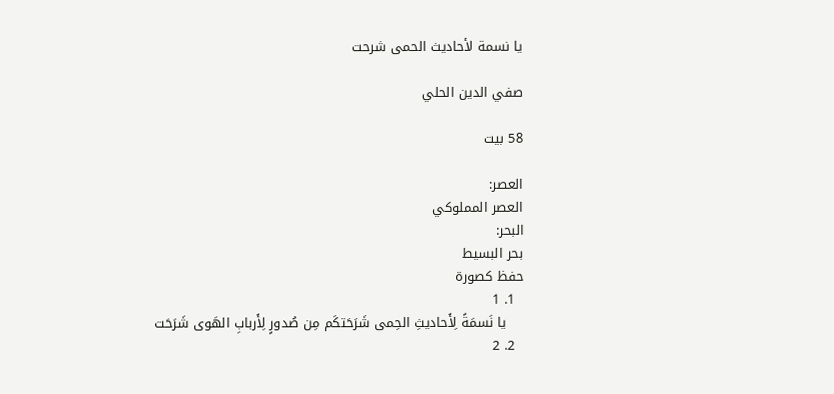يا نسمة لأحاديث الحمى شرحت

صفي الدين الحلي

58 بيت

العصر:
العصر المملوكي
البحر:
بحر البسيط
حفظ كصورة
  1. 1
    يا نَسمَةً لِأَحاديثِ الحِمى شَرَحَتكَم مِن صُدورٍ لِأَربابِ الهَوى شَرَحَت
  2. 2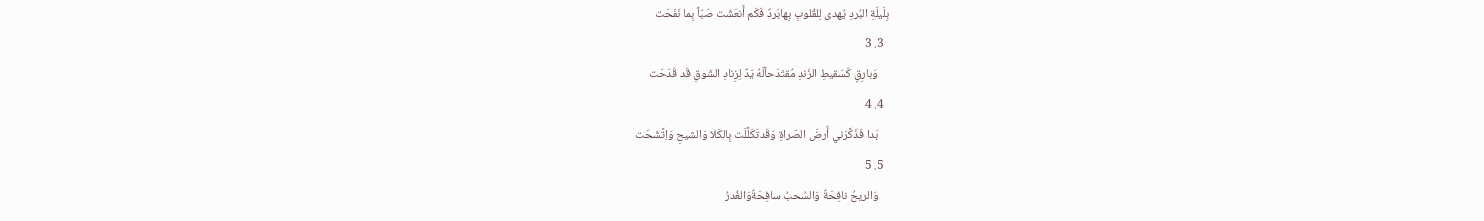بِلَيلَةِ البُردِ يُهدى لِلقُلوبِ بِهابَردٌ فَكَم أَنعَشَت صَبّاً بِما نَفَحَت
  3. 3
    وَبارِقٍ كَسَقيطِ الزَندِ مُقتَدَحاًلَهُ يَدٌ لِزِنادِ الشَوقِ قَد قَدَحَت
  4. 4
    بَدا فَذَكَّرَني أَرضَ الصَراةِ وَقَدتَكَلَّلَت بِالكَلا وَالشيحِ وَاِتَّشَحَت
  5. 5
    وَالريحُ نافِحَةٌ وَالسُحبُ سافِحَةٌوَالغُدرُ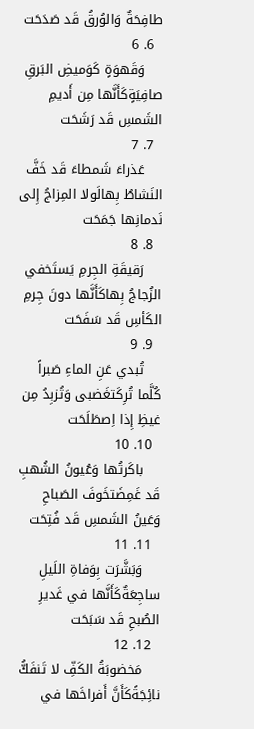طافِحَةٌ وَالوُرقُ قَد صَدَحَت
  6. 6
    وَقَهوَةٍ كَوَميضِ البَرقِ صافِيَةٍكَأَنَّها مِن أَديمِ الشَمسِ قَد رَشَحَت
  7. 7
    عَذراءَ شَمطاءَ قَد خَفَّ النَشاطُ بِهالَولا المِزاجُ إِلى نَدمانِها جَمَحَت
  8. 8
    رَقيقَةِ الجِرمِ يَستَخفي الزُجاجُ بِهاكَأَنَّها دونَ جِرمِ الكَأسِ قَد سَفَحَت
  9. 9
    تُبدي عَنِ الماءِ صَبراً كُلَّما تُرِكَتغَضبى وَتُزبِدُ مِن غيظِ إِذا اِصطَلَحَت
  10. 10
    باكَرتُها وَعُيونُ الشُهبِ قَد غَمِضَتخَوفَ الصَباحِ وَعَينُ الشَمسِ قَد فُتِحَت
  11. 11
    وَبَشَّرَت بِوَفاةِ اللَيلِ ساجِعَةٌكَأَنَّها في غَديرِ الصُبحِ قَد سَبَحَت
  12. 12
    مَخضوبَةُ الكَفِّ لا تَنفَكُّ نائِجَةًكَأَنَّ أَفراخَها في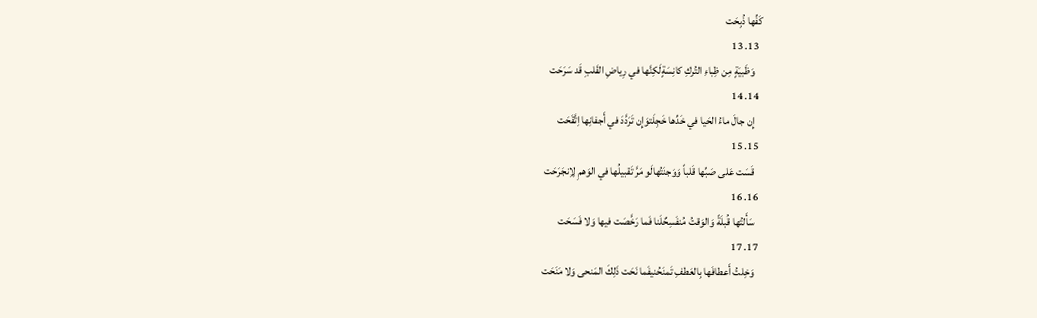كَفِّها ذُبِحَت
  13. 13
    وَظَبيَةٍ مِن ظِباءِ التُركِ كانِسَةٍلَكِنَّها في رِياضِ القَلبِ قَد سَرَحَت
  14. 14
    إِن جالَ ماءُ الحَيا في خَدِّها خَجِلَتوَإِن تَرَدَّدَ في أَجفانِها اِتَّقَحَت
  15. 15
    قَسَت عَلى صَبِّها قَلباً وَوَجنَتُهالَو مَرَّ تَقبيلُها في الوَهمِ لِاِنجَرَحَت
  16. 16
    سَأَلتُها قُبلَةً وَالوَقتُ مُنفَسِحٌلَنا فَما رَخَّصَت فيها وَلا فَسَحَت
  17. 17
    وَخِلتُ أَعطافَها بِالعَطفِ تَمنَحُنيفَما نَحَت ذَلِكَ المَنحى وَلا مَنَحَت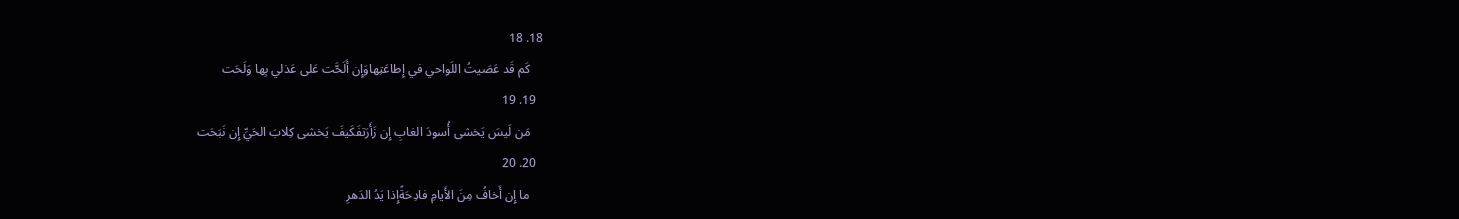18. 18
    كَم قَد عَصَيتُ اللَواحي في إِطاعَتِهاوَإِن أَلَحَّت عَلى عَذلي بِها وَلَحَت
  19. 19
    مَن لَيسَ يَخشى أُسودَ الغابِ إِن زَأَرَتفَكَيفَ يَخشى كِلابَ الحَيِّ إِن نَبَحَت
  20. 20
    ما إِن أَخافُ مِنَ الأَيامِ فادِحَةًإِذا يَدُ الدَهرِ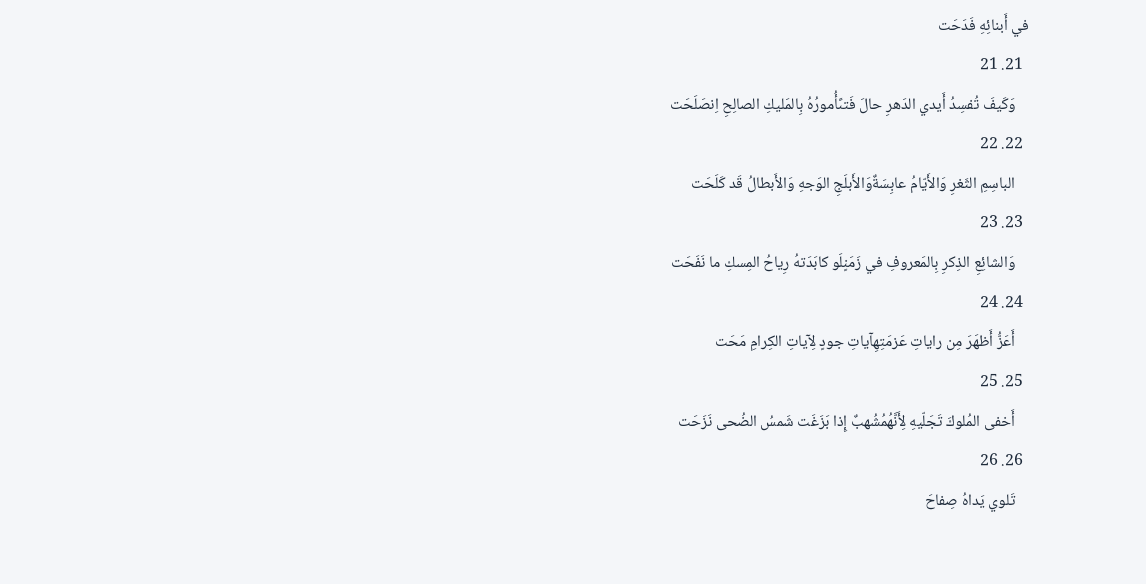في أَبنائِهِ فَدَحَت
  21. 21
    وَكَيفَ تُفسِدُ أَيدي الدَهرِ حالَ فَتىًأُمورُهُ بِالمَليكِ الصالِحِ اِنصَلَحَت
  22. 22
    الباسِمِ الثَغرِ وَالأَيّامُ عابِسَةٌوَالأَبلَجِ الوَجهِ وَالأَبطالُ قَد كَلَحَت
  23. 23
    وَالشائِعِ الذِكرِ بِالمَعروفِ في زَمَنٍلَو كابَدَتهُ رِياحُ المِسكِ ما نَفَحَت
  24. 24
    أَعَزُّ أَظهَرَ مِن راياتِ عَزمَتِهِآياتِ جودٍ لِآياتِ الكِرامِ مَحَت
  25. 25
    أَخفى المُلوكَ تَجَلّيهِ لِأَنَّهُمُشُهبٌ إِذا بَزَغَت شَمسُ الضُحى نَزَحَت
  26. 26
    تَلوي يَداهُ صِفاحَ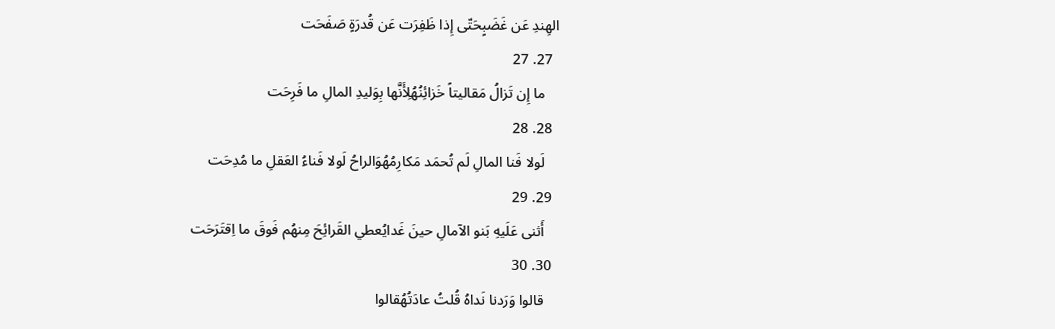الهِندِ عَن غَضَبٍحَتّى إِذا ظَفِرَت عَن قُدرَةٍ صَفَحَت
  27. 27
    ما إِن تَزالُ مَقاليتاً خَزائِنُهُلِأَنَّها بِوَليدِ المالِ ما فَرِحَت
  28. 28
    لَولا فَنا المالِ لَم تُحمَد مَكارِمُهُوَالراحُ لَولا فَناءُ العَقلِ ما مُدِحَت
  29. 29
    أَثنى عَلَيهِ بَنو الآمالِ حينَ غَدايُعطي القَرائِحَ مِنهُم فَوقَ ما اِقتَرَحَت
  30. 30
    قالوا وَرَدنا نَداهُ قُلتُ عادَتُهُقالوا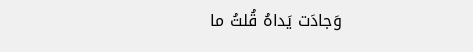وَجادَت يَداهُ قُلتُ ما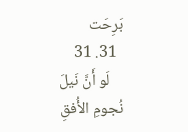بَرِحَت
  31. 31
    لَو أَنَّ نَيلَ نُجومِ الأُفقِ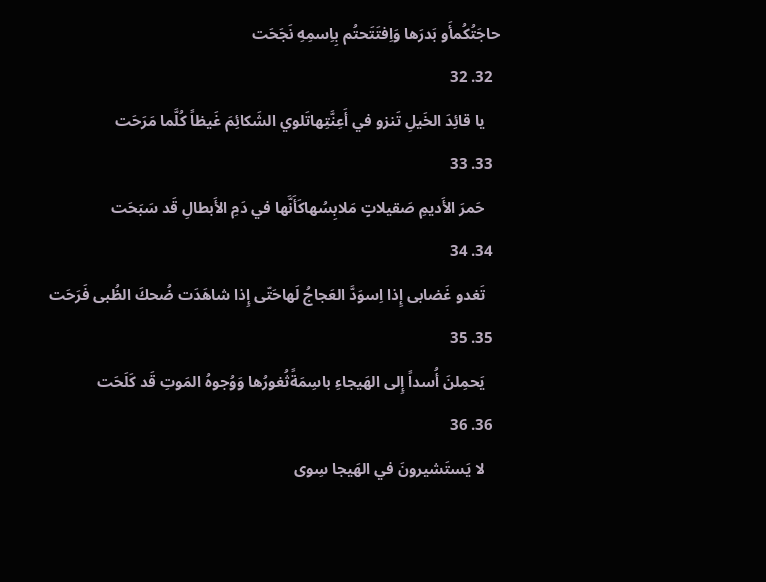حاجَتُكُمأَو بَدرَها وَاِفتَتَحتُم بِاِسمِهِ نَجَحَت
  32. 32
    يا قائِدَ الخَيلِ تَنزو في أَعِنَّتِهاتَلوي الشَكائِمَ غَيظاً كُلَّما مَرَحَت
  33. 33
    حَمرَ الأَديمِ صَقيلاتٍ مَلابِسُهاكَأَنَّها في دَمِ الأَبطالِ قَد سَبَحَت
  34. 34
    تَغدو غَضابى إِذا اِسوَدَّ العَجاجُ لَهاحَتّى إِذا شاهَدَت ضُحكَ الظُبى فَرَحَت
  35. 35
    يَحمِلنَ أُسداً إِلى الهَيجاءِ باسِمَةًثُغورُها وَوُجوهُ المَوتِ قَد كَلَحَت
  36. 36
    لا يَستَشيرونَ في الهَيجا سِوى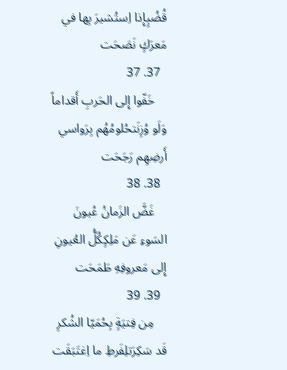قُضُبٍإِذا اِستُشيرَ بِها في مَعرَكٍ نَصَحَت
  37. 37
    خَفّوا إِلى الحَربِ أَقداماً وَلَو وُزِنَتحُلومُهُم بِرَواسي أَرضِهِم رَجَحَت
  38. 38
    غَضَّ الزَمانُ عُيونَ السَوءِ عَن مَلِكٍكُلُّ العُيونِ إِلى مَعروفِهِ طَمَحَت
  39. 39
    مِن فِتيَةٍ بِحُمَيّا الشُكرِ قَد سَكِرَتلِفَرطِ ما اِغتَبَقَت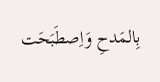بِالمَدحِ وَاِصطَبَحَت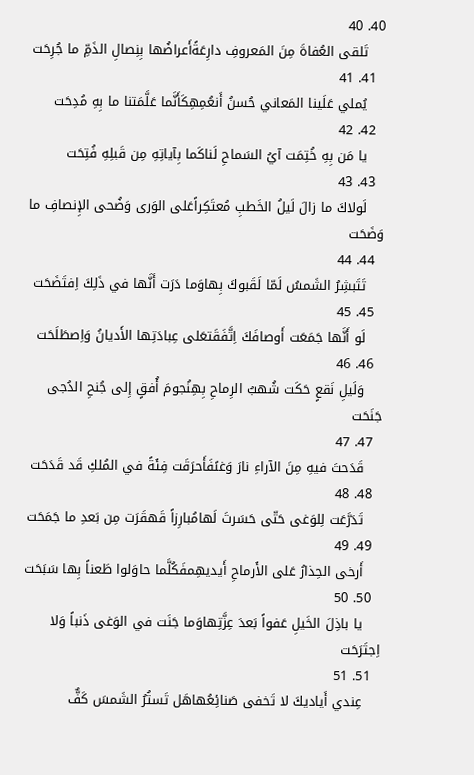40. 40
    تَلقى العُفاةَ مِنَ المَعروفِ دارِعَةًأَعراضُها بِنِصالِ الذَمِّ ما جُرِحَت
  41. 41
    يُملي عَلَينا المَعاني حُسنُ أَنعُمِهِكَأَنَّما عَلَّمَتنا ما بِهِ مُدِحَت
  42. 42
    يا مَن بِهِ خُتِمَت آيُ السَماحِ لَناكَما بِآياتِهِ مِن قَبلِهِ فُتِحَت
  43. 43
    لَولاكَ ما زالَ لَيلُ الخَطبِ مُعتَكِراًعَلى الوَرى وَضُحى الإِنصافِ ما وَضَحَت
  44. 44
    تَتَبشِرُ الشَمسُ لَمّا لَقَبوكَ بِهاوَما دَرَت أَنَّها في ذَلِكَ اِفتَضَحَت
  45. 45
    لَو أَنَّها جَمَعَت أَوصافَكَ اِتَّفَقَتعَلى عِبادَتِها الأَديانُ وَاِصطَلَحَت
  46. 46
    وَلَيلِ نَقعٍ حَكَت شُهبُ الرِماحِ بِهِنُجومَ أُفقٍ إِلى جُنحِ الدُجى جَنَحَت
  47. 47
    قَدَحتَ فيهِ مِنَ الآراءِ نارَ وَغىًفَأَحرَقَت فِئَةً في المُلكِ قَد قَدَحَت
  48. 48
    تَدَرَّعَت لِلوَغى حَتّى حَسَرتَ لَهامُبارِزاً قَهقَرَت مِن بَعدِ ما جَمَحَت
  49. 49
    أَرخى الحِذارُ عَلى الأَرماحِ أَيديهِمفَكُلَّما حاوَلوا طَعناً بِها سَبَحَت
  50. 50
    يا باذِلَ الخَيلِ عَفواً بَعدَ عِزَّتِهاوَما جَنَت في الوَغى ذَنباً وَلا اِجتَرَحَت
  51. 51
    عِندي أَياديكَ لا تَخفى صَنائِعُهاهَل تَستُرُ الشَمسَ كَفٌّ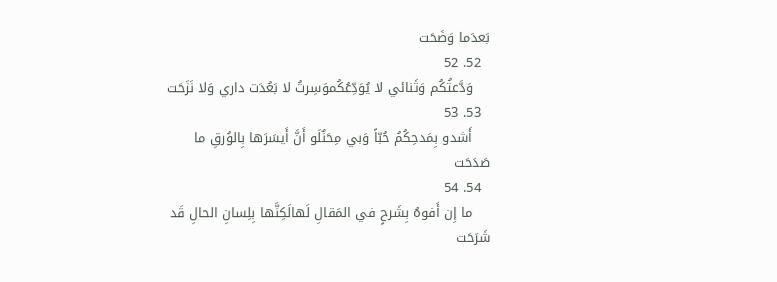بَعدَما وَضَحَت
  52. 52
    وَدَّعتُكُم وَثَنائي لا يُوَدِّعُكُموَسِرتُ لا بَعُدَت داري وَلا نَزَحَت
  53. 53
    أَشدو بِمَدحِكُمُ حُبّاً وَبي مِحَنٌلَو أَنَّ أَيسَرَها بِالوُرقِ ما صَدَحَت
  54. 54
    ما إِن أَفوهُ بِشَرحٍ في المَقالِ لَهالَكِنَّها بِلِسانِ الحالِ قَد شَرَحَت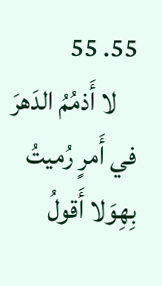55. 55
    لا أَذمُمُ الدَهرَ في أَمرٍ رُميتُ بِهِوَلا أَقولُ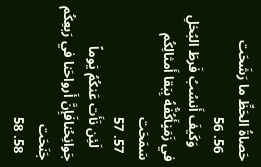حَصاةُ الحَظِّ ما رَشَحَت
  56. 56
    وَكَيفَ أَنسُبُ فَرطَ البُخلِ في زَمَنٍأَكُفُّهُ بِبَقا أَمثالِكُم سَمَحَت
  57. 57
    لَئِن نَأَت عَنكُمُ يَوماً جَوانِحُنافَإِنَّ أَرواحَنا في رَبعِكُم جَنَحَت
  58. 58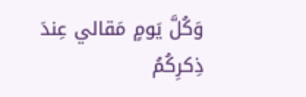وَكُلَّ يَومٍ مَقالي عِندَ ذِكرِكُمُ